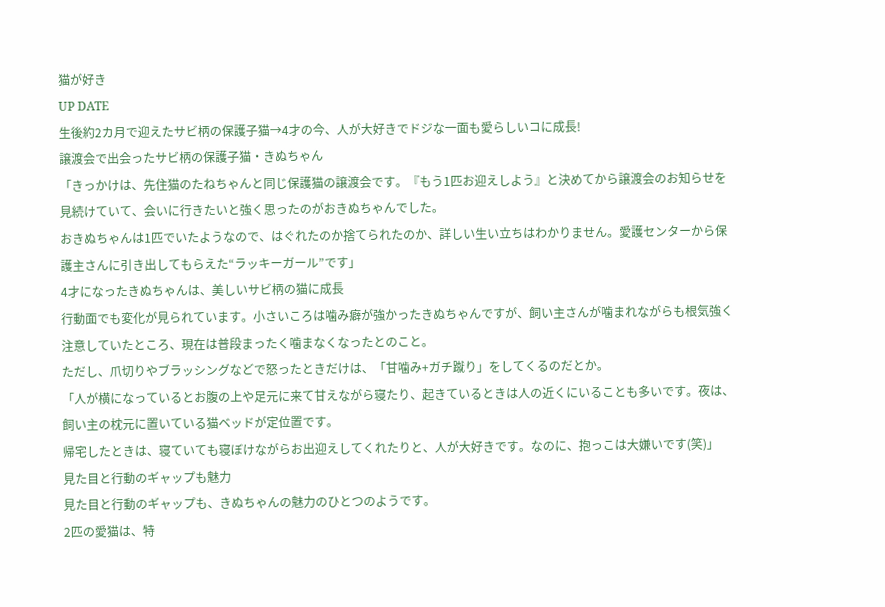猫が好き
UP DATE
生後約2カ月で迎えたサビ柄の保護子猫→4才の今、人が大好きでドジな一面も愛らしいコに成長!
譲渡会で出会ったサビ柄の保護子猫・きぬちゃん
「きっかけは、先住猫のたねちゃんと同じ保護猫の譲渡会です。『もう1匹お迎えしよう』と決めてから譲渡会のお知らせを見続けていて、会いに行きたいと強く思ったのがおきぬちゃんでした。
おきぬちゃんは1匹でいたようなので、はぐれたのか捨てられたのか、詳しい生い立ちはわかりません。愛護センターから保護主さんに引き出してもらえた“ラッキーガール”です」
4才になったきぬちゃんは、美しいサビ柄の猫に成長
行動面でも変化が見られています。小さいころは噛み癖が強かったきぬちゃんですが、飼い主さんが噛まれながらも根気強く注意していたところ、現在は普段まったく噛まなくなったとのこと。
ただし、爪切りやブラッシングなどで怒ったときだけは、「甘噛み+ガチ蹴り」をしてくるのだとか。
「人が横になっているとお腹の上や足元に来て甘えながら寝たり、起きているときは人の近くにいることも多いです。夜は、飼い主の枕元に置いている猫ベッドが定位置です。
帰宅したときは、寝ていても寝ぼけながらお出迎えしてくれたりと、人が大好きです。なのに、抱っこは大嫌いです(笑)」
見た目と行動のギャップも魅力
見た目と行動のギャップも、きぬちゃんの魅力のひとつのようです。
2匹の愛猫は、特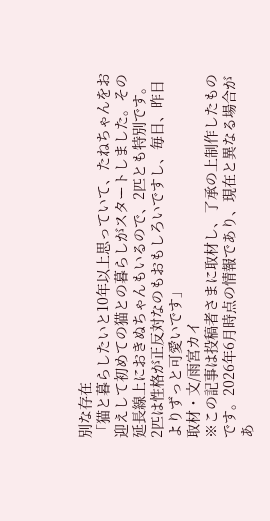別な存在
「猫と暮らしたいと10年以上思っていて、たねちゃんをお迎えして初めての猫との暮らしがスタートしました。その延長線上におきぬちゃんもいるので、2匹とも特別です。
2匹は性格が正反対なのもおもしろいですし、毎日、昨日よりずっと可愛いです」
取材・文/雨宮カイ
※この記事は投稿者さまに取材し、了承の上制作したものです。2026年6月時点の情報であり、現在と異なる場合があ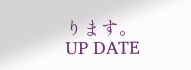ります。
UP DATE